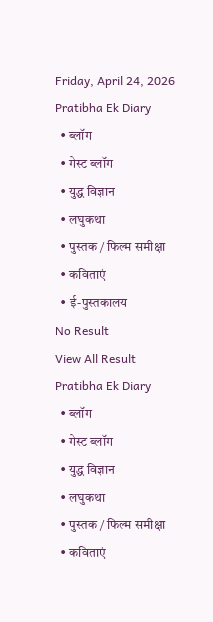Friday, April 24, 2026
Pratibha Ek Diary
  • ब्लॉग
  • गेस्ट ब्लॉग
  • युद्ध विज्ञान
  • लघुकथा
  • पुस्तक / फिल्म समीक्षा
  • कविताएं
  • ई-पुस्तकालय
No Result
View All Result
Pratibha Ek Diary
  • ब्लॉग
  • गेस्ट ब्लॉग
  • युद्ध विज्ञान
  • लघुकथा
  • पुस्तक / फिल्म समीक्षा
  • कविताएं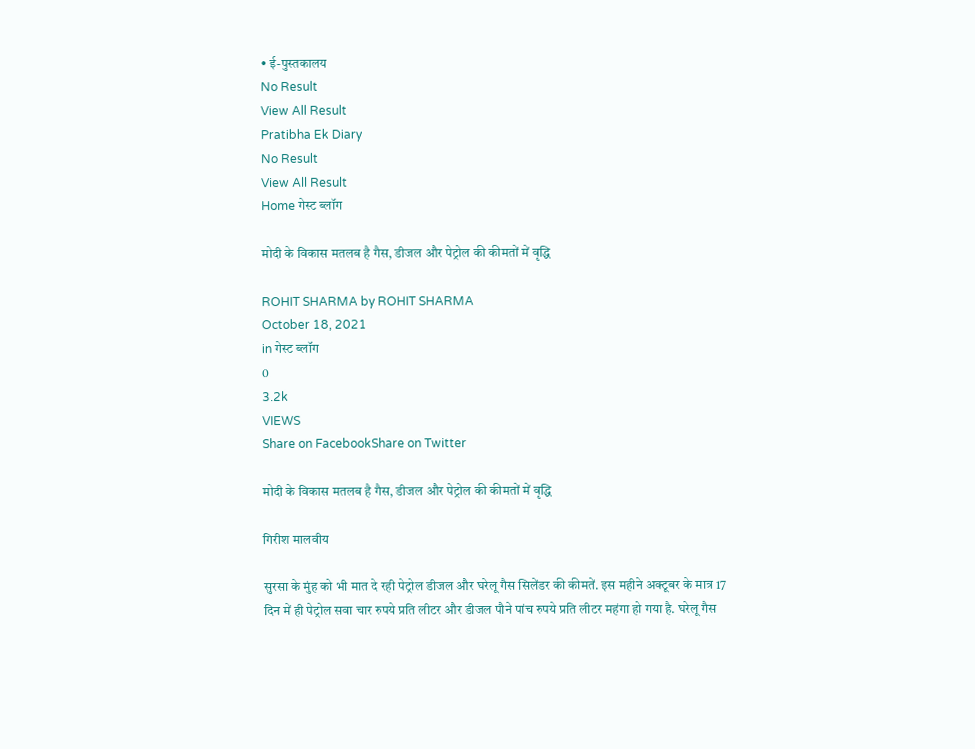• ई-पुस्तकालय
No Result
View All Result
Pratibha Ek Diary
No Result
View All Result
Home गेस्ट ब्लॉग

मोदी के विकास मतलब है गैस, डीजल और पेट्रोल की कीमतों में वृद्धि

ROHIT SHARMA by ROHIT SHARMA
October 18, 2021
in गेस्ट ब्लॉग
0
3.2k
VIEWS
Share on FacebookShare on Twitter

मोदी के विकास मतलब है गैस, डीजल और पेट्रोल की कीमतों में वृद्धि

गिरीश मालवीय

सुरसा के मुंह को भी मात दे रही पेट्रोल डीजल और घरेलू गैस सिलेंडर की कीमतें. इस महीने अक्टूबर के मात्र 17 दिन में ही पेट्रोल सवा चार रुपये प्रति लीटर और डीजल पौने पांच रुपये प्रति लीटर महंगा हो गया है. घरेलू गैस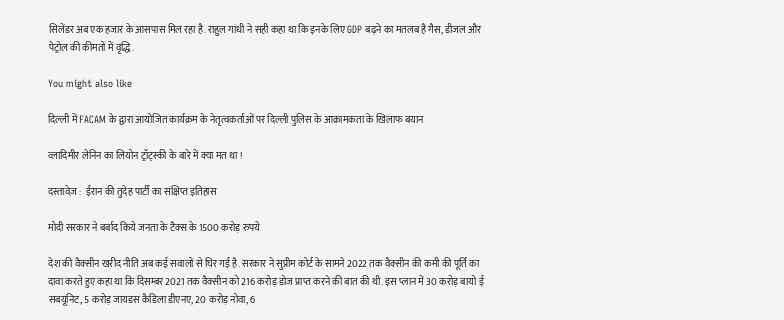सिलेंडर अब एक हजार के आसपास मिल रहा है. राहुल गांधी ने सही कहा था कि इनके लिए GDP बढ़ने का मतलब है गैस, डीजल और पेट्रोल की कीमतों में वृद्धि.

You might also like

दिल्ली में FACAM के द्वारा आयोजित कार्यक्रम के नेतृत्वकर्ताओं पर दिल्ली पुलिस के आक्रामकता के खिलाफ बयान

व्लादिमीर लेनिन का लियोन ट्रॉट्स्की के बारे में क्या मत था !

दस्तावेज़ :  ईरान की तुदेह पार्टी का संक्षिप्त इतिहास

मोदी सरकार ने बर्बाद किये जनता के टैक्स के 1500 करोड़ रुपये

देश की वैक्सीन खरीद नीति अब कई सवालों से घिर गई है. सरकार ने सुप्रीम कोर्ट के सामने 2022 तक वैक्सीन की कमी की पूर्ति का दावा करते हुए कहा था कि दिसम्बर 2021 तक वैक्सीन को 216 करोड़ डोज प्राप्त करने की बात की थी. इस प्लान में 30 करोड़ बायो ई सबयूनिट, 5 करोड़ जायडस कैडिला डीएनए, 20 करोड़ नोवा, 6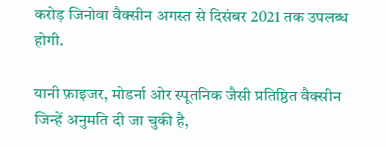करोड़ जिनोवा वैक्सीन अगस्त से दिसंबर 2021 तक उपलब्ध होगी.

यानी फ़ाइजर, मोडर्ना ओर स्पूतनिक जैसी प्रतिष्ठित वैक्सीन जिन्हें अनुमति दी जा चुकी है,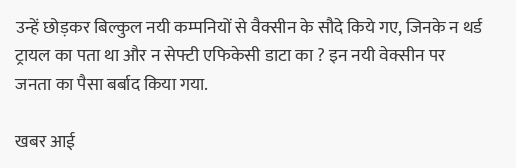उन्हें छोड़कर बिल्कुल नयी कम्पनियों से वैक्सीन के सौदे किये गए, जिनके न थर्ड ट्रायल का पता था और न सेफ्टी एफिकेसी डाटा का ? इन नयी वेक्सीन पर जनता का पैसा बर्बाद किया गया.

खबर आई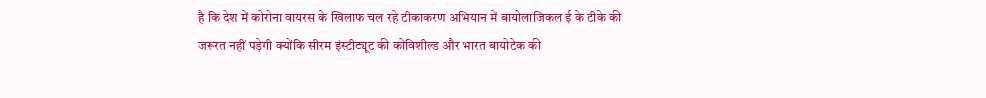है कि देश में कोरोना वायरस के खिलाफ चल रहे टीकाकरण अभियान में बायोलाजिकल ई के टीके की जरूरत नहीं पड़ेगी क्योंकि सीरम इंस्टीट्यूट की कोविशील्ड और भारत बायोटेक की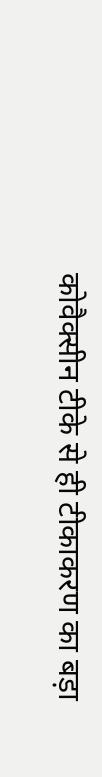कोवैक्सीन टीके से ही टीकाकरण का बड़ा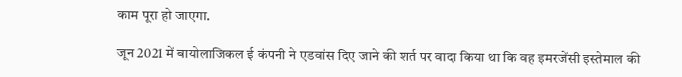काम पूरा हो जाएगा.

जून 2021 में बायोलाजिकल ई कंपनी ने एडवांस दिए जाने की शर्त पर वादा किया था कि वह इमरजेंसी इस्तेमाल की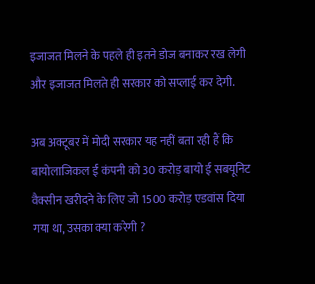इजाजत मिलने के पहले ही इतने डोज बनाकर रख लेगी और इजाजत मिलते ही सरकार को सप्लाई कर देगी.

अब अक्टूबर में मोदी सरकार यह नहीं बता रही हैं कि बायोलाजिकल ई कंपनी को 30 करोड़ बायो ई सबयूनिट वैक्सीन खरीदने के लिए जो 1500 करोड़ एडवांस दिया गया था, उसका क्या करेगी ?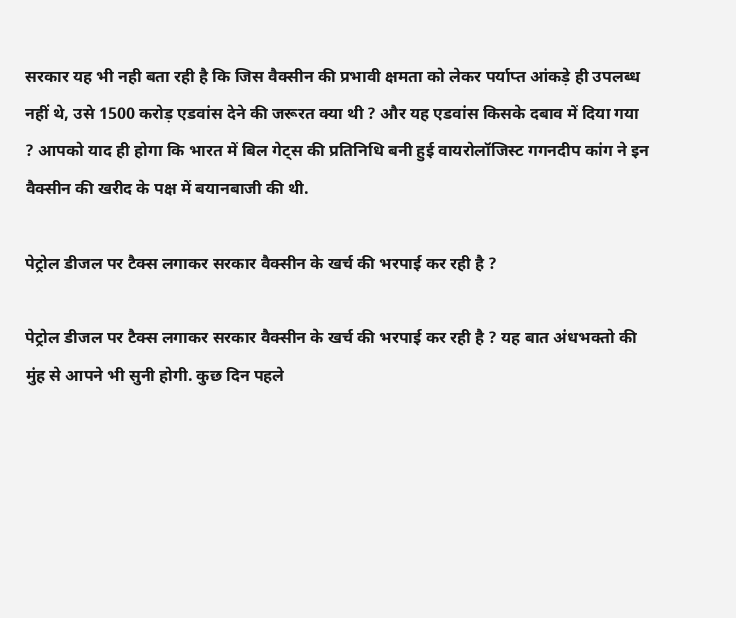सरकार यह भी नही बता रही है कि जिस वैक्सीन की प्रभावी क्षमता को लेकर पर्याप्त आंकड़े ही उपलब्ध नहीं थे, उसे 1500 करोड़ एडवांस देने की जरूरत क्या थी ? और यह एडवांस किसके दबाव में दिया गया ? आपको याद ही होगा कि भारत में बिल गेट्स की प्रतिनिधि बनी हुई वायरोलॉजिस्ट गगनदीप कांग ने इन वैक्सीन की खरीद के पक्ष में बयानबाजी की थी.

पेट्रोल डीजल पर टैक्स लगाकर सरकार वैक्सीन के खर्च की भरपाई कर रही है ?

पेट्रोल डीजल पर टैक्स लगाकर सरकार वैक्सीन के खर्च की भरपाई कर रही है ? यह बात अंधभक्तो की मुंह से आपने भी सुनी होगी. कुछ दिन पहले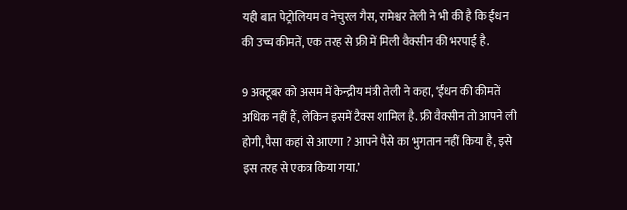यही बात पेट्रोलियम व नेचुरल गैस, रामेश्वर तेली ने भी की है कि ईंधन की उच्च कीमतें, एक तरह से फ्री में मिली वैक्सीन की भरपाई है.

9 अक्टूबर को असम में केन्द्रीय मंत्री तेली ने कहा, ‘ईंधन की कीमतें अधिक नहीं हैं, लेकिन इसमें टैक्स शामिल है. फ्री वैक्सीन तो आपने ली होगी, पैसा कहां से आएगा ? आपने पैसे का भुगतान नहीं किया है, इसे इस तरह से एकत्र किया गया.’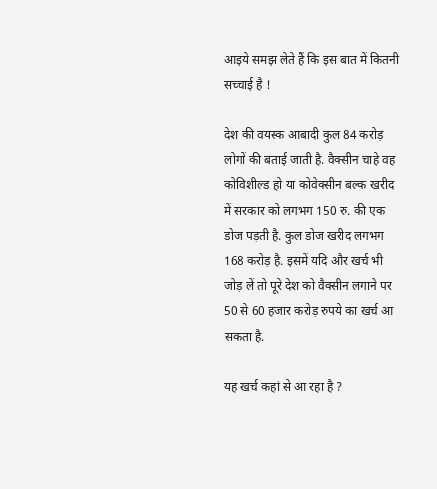आइये समझ लेते हैं कि इस बात में कितनी सच्चाई है !

देश की वयस्क आबादी कुल 84 करोड़ लोगों की बताई जाती है. वैक्सीन चाहे वह कोविशील्ड हो या कोवेक्सीन बल्क खरीद में सरकार को लगभग 150 रु. की एक डोज पड़ती है. कुल डोज खरीद लगभग 168 करोड़ है. इसमें यदि और खर्च भी जोड़ लें तो पूरे देश को वैक्सीन लगाने पर 50 से 60 हजार करोड़ रुपये का खर्च आ सकता है.

यह खर्च कहां से आ रहा है ?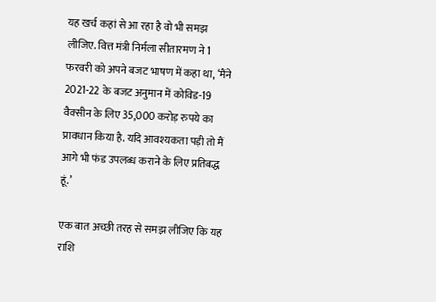यह खर्च कहां से आ रहा है वो भी समझ लीजिए. वित्त मंत्री निर्मला सीतारमण ने 1 फरवरी को अपने बजट भाषण में कहा था, ‘मैंने 2021-22 के बजट अनुमान में कोविड-19 वैक्सीन के लिए 35,000 करोड़ रुपये का प्रावधान किया है. यदि आवश्यकता पड़ी तो मैं आगे भी फंड उपलब्ध कराने के लिए प्रतिबद्ध हूं.’

एक बात अच्छी तरह से समझ लीजिए कि यह राशि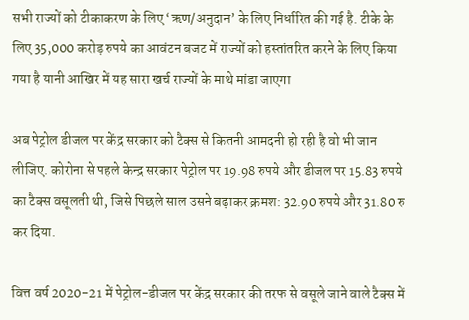सभी राज्यों को टीकाकरण के लिए ‘ऋण/अनुदान’ के लिए निर्धारित की गई है. टीके के लिए 35,000 करोड़ रुपये का आवंटन बजट में राज्यों को हस्तांतरित करने के लिए किया गया है यानी आखिर में यह सारा खर्च राज्यों के माथे मांडा जाएगा

अब पेट्रोल डीजल पर केंद्र सरकार को टैक्स से कितनी आमदनी हो रही है वो भी जान लीजिए. कोरोना से पहले केन्द्र सरकार पेट्रोल पर 19.98 रुपये और डीजल पर 15.83 रुपये का टैक्स वसूलती थी, जिसे पिछले साल उसने बढ़ाकर क्रमश: 32.90 रुपये और 31.80 रु कर दिया.

वित्त वर्ष 2020-21 में पेट्रोल-डीजल पर केंद्र सरकार की तरफ से वसूले जाने वाले टैक्स में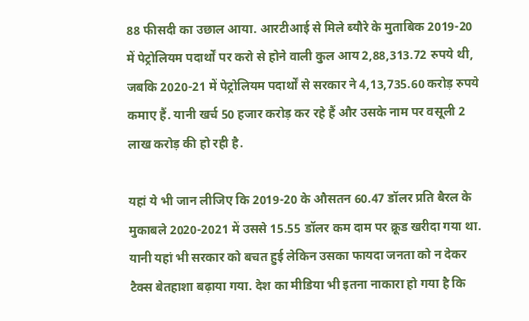88 फीसदी का उछाल आया. आरटीआई से मिले ब्यौरे के मुताबिक 2019-20 में पेट्रोलियम पदार्थों पर करो से होने वाली कुल आय 2,88,313.72 रुपये थी, जबकि 2020-21 में पेट्रोलियम पदार्थों से सरकार ने 4,13,735.60 करोड़ रुपये कमाए हैं. यानी खर्च 50 हजार करोड़ कर रहे हैं और उसके नाम पर वसूली 2 लाख करोड़ की हो रही है.

यहां ये भी जान लीजिए कि 2019-20 के औसतन 60.47 डॉलर प्रति बैरल के मुकाबले 2020-2021 में उससे 15.55 डॉलर कम दाम पर क्रूड खरीदा गया था. यानी यहां भी सरकार को बचत हुई लेकिन उसका फायदा जनता को न देकर टैक्स बेतहाशा बढ़ाया गया. देश का मीडिया भी इतना नाकारा हो गया है कि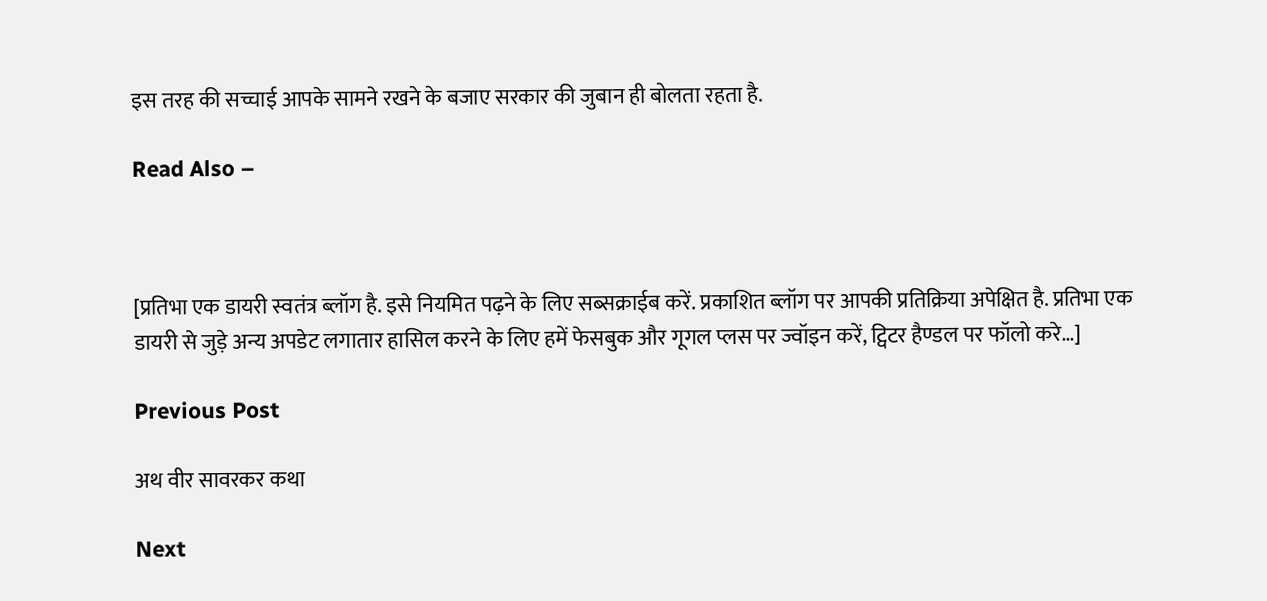इस तरह की सच्चाई आपके सामने रखने के बजाए सरकार की जुबान ही बोलता रहता है.

Read Also –



[प्रतिभा एक डायरी स्वतंत्र ब्लॉग है. इसे नियमित पढ़ने के लिए सब्सक्राईब करें. प्रकाशित ब्लॉग पर आपकी प्रतिक्रिया अपेक्षित है. प्रतिभा एक डायरी से जुड़े अन्य अपडेट लगातार हासिल करने के लिए हमें फेसबुक और गूगल प्लस पर ज्वॉइन करें, ट्विटर हैण्डल पर फॉलो करे…]

Previous Post

अथ वीर सावरकर कथा

Next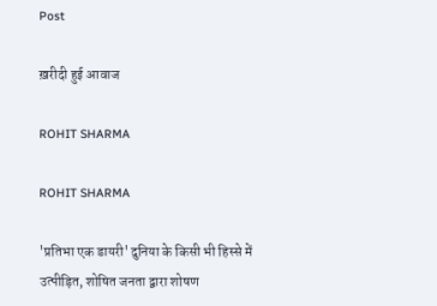Post

ख़रीदी हुई आवाज

ROHIT SHARMA

ROHIT SHARMA

'प्रतिभा एक डायरी' दुनिया के किसी भी हिस्से में उत्पीड़ित, शोषित जनता द्वारा शोषण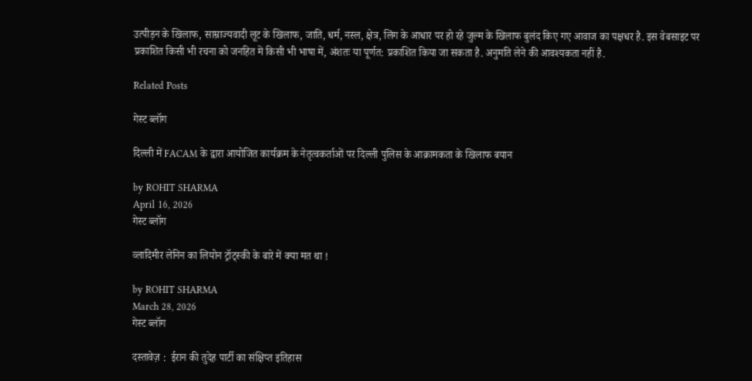उत्पीड़न के खिलाफ, साम्राज्यवादी लूट के खिलाफ, जाति, धर्म, नस्ल, क्षेत्र, लिंग के आधार पर हो रहे जुल्म के खिलाफ बुलंद किए गए आवाज का पक्षधर है. इस वेबसाइट पर प्रकाशित किसी भी रचना को जनहित में किसी भी भाषा में, अंशतः या पूर्णत: प्रकाशित किया जा सकता है. अनुमति लेने की आवश्यकता नहीं है.

Related Posts

गेस्ट ब्लॉग

दिल्ली में FACAM के द्वारा आयोजित कार्यक्रम के नेतृत्वकर्ताओं पर दिल्ली पुलिस के आक्रामकता के खिलाफ बयान

by ROHIT SHARMA
April 16, 2026
गेस्ट ब्लॉग

व्लादिमीर लेनिन का लियोन ट्रॉट्स्की के बारे में क्या मत था !

by ROHIT SHARMA
March 28, 2026
गेस्ट ब्लॉग

दस्तावेज़ :  ईरान की तुदेह पार्टी का संक्षिप्त इतिहास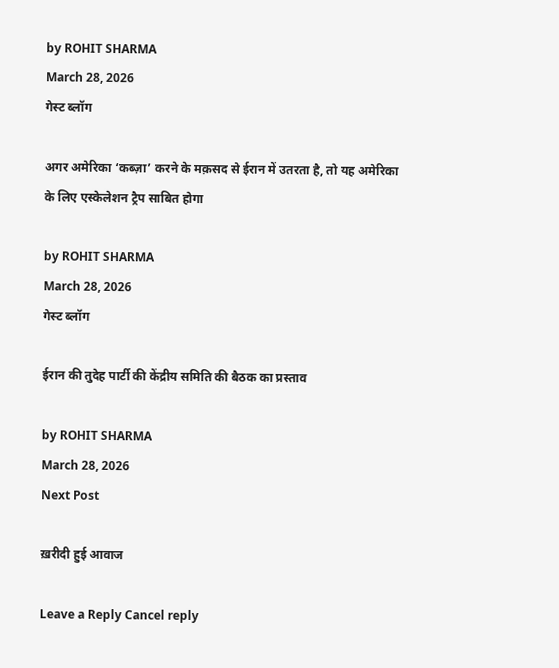by ROHIT SHARMA
March 28, 2026
गेस्ट ब्लॉग

अगर अमेरिका ‘कब्ज़ा’ करने के मक़सद से ईरान में उतरता है, तो यह अमेरिका के लिए एस्केलेशन ट्रैप साबित होगा

by ROHIT SHARMA
March 28, 2026
गेस्ट ब्लॉग

ईरान की तुदेह पार्टी की केंद्रीय समिति की बैठक का प्रस्ताव

by ROHIT SHARMA
March 28, 2026
Next Post

ख़रीदी हुई आवाज

Leave a Reply Cancel reply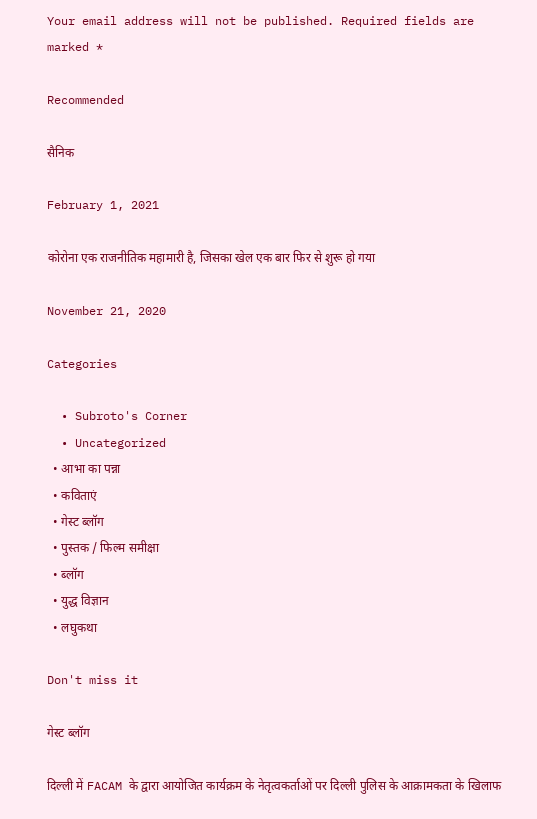Your email address will not be published. Required fields are marked *

Recommended

सैनिक

February 1, 2021

कोरोना एक राजनीतिक महामारी है, जिसका खेल एक बार फिर से शुरू हो गया

November 21, 2020

Categories

  • Subroto's Corner
  • Uncategorized
  • आभा का पन्ना
  • कविताएं
  • गेस्ट ब्लॉग
  • पुस्तक / फिल्म समीक्षा
  • ब्लॉग
  • युद्ध विज्ञान
  • लघुकथा

Don't miss it

गेस्ट ब्लॉग

दिल्ली में FACAM के द्वारा आयोजित कार्यक्रम के नेतृत्वकर्ताओं पर दिल्ली पुलिस के आक्रामकता के खिलाफ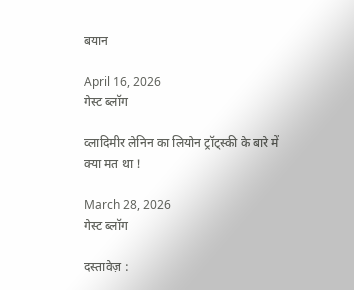बयान

April 16, 2026
गेस्ट ब्लॉग

व्लादिमीर लेनिन का लियोन ट्रॉट्स्की के बारे में क्या मत था !

March 28, 2026
गेस्ट ब्लॉग

दस्तावेज़ :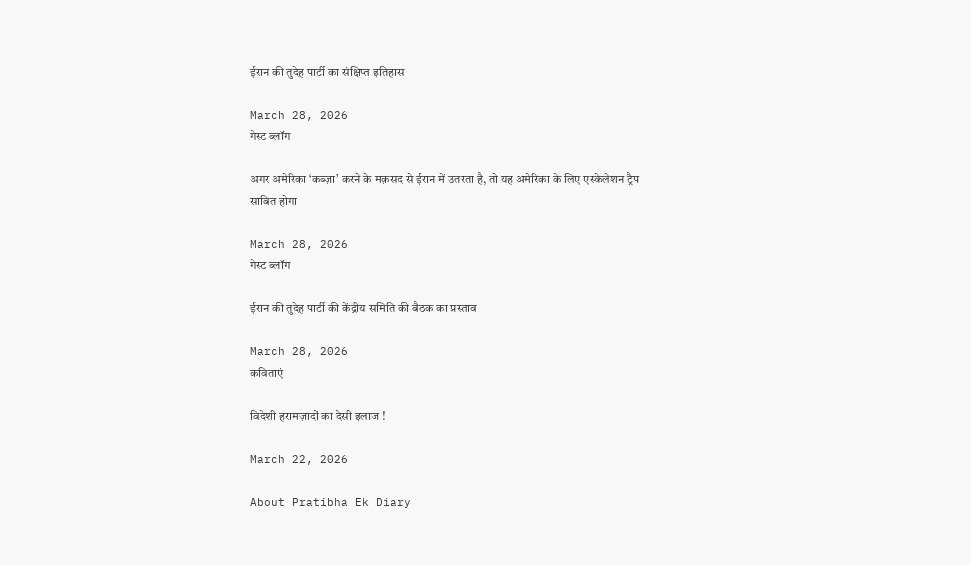ईरान की तुदेह पार्टी का संक्षिप्त इतिहास

March 28, 2026
गेस्ट ब्लॉग

अगर अमेरिका ‘कब्ज़ा’ करने के मक़सद से ईरान में उतरता है, तो यह अमेरिका के लिए एस्केलेशन ट्रैप साबित होगा

March 28, 2026
गेस्ट ब्लॉग

ईरान की तुदेह पार्टी की केंद्रीय समिति की बैठक का प्रस्ताव

March 28, 2026
कविताएं

विदेशी हरामज़ादों का देसी इलाज !

March 22, 2026

About Pratibha Ek Diary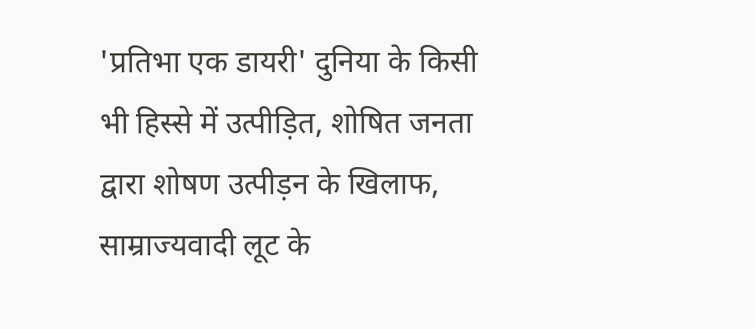'प्रतिभा एक डायरी' दुनिया के किसी भी हिस्से में उत्पीड़ित, शोषित जनता द्वारा शोषण उत्पीड़न के खिलाफ, साम्राज्यवादी लूट के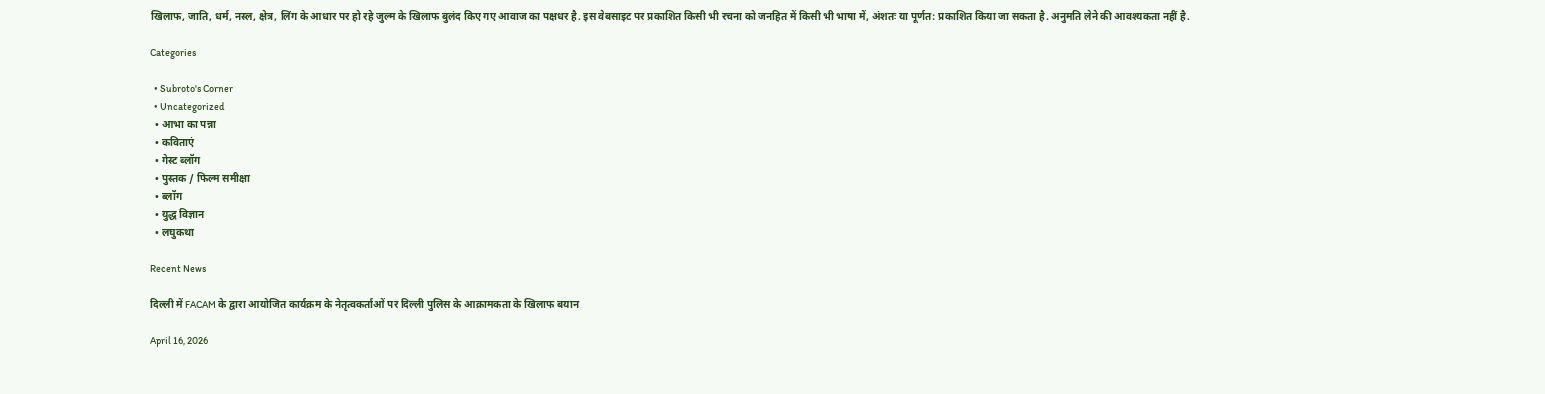खिलाफ, जाति, धर्म, नस्ल, क्षेत्र, लिंग के आधार पर हो रहे जुल्म के खिलाफ बुलंद किए गए आवाज का पक्षधर है. इस वेबसाइट पर प्रकाशित किसी भी रचना को जनहित में किसी भी भाषा में, अंशतः या पूर्णत: प्रकाशित किया जा सकता है. अनुमति लेने की आवश्यकता नहीं है.

Categories

  • Subroto's Corner
  • Uncategorized
  • आभा का पन्ना
  • कविताएं
  • गेस्ट ब्लॉग
  • पुस्तक / फिल्म समीक्षा
  • ब्लॉग
  • युद्ध विज्ञान
  • लघुकथा

Recent News

दिल्ली में FACAM के द्वारा आयोजित कार्यक्रम के नेतृत्वकर्ताओं पर दिल्ली पुलिस के आक्रामकता के खिलाफ बयान

April 16, 2026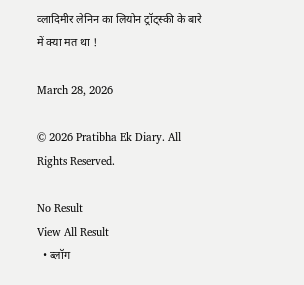व्लादिमीर लेनिन का लियोन ट्रॉट्स्की के बारे में क्या मत था !

March 28, 2026

© 2026 Pratibha Ek Diary. All Rights Reserved.

No Result
View All Result
  • ब्लॉग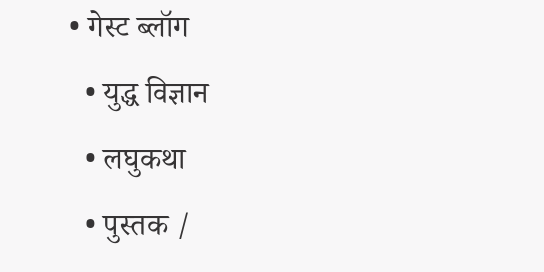• गेस्ट ब्लॉग
  • युद्ध विज्ञान
  • लघुकथा
  • पुस्तक /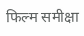फिल्म समीक्षा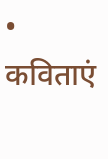• कविताएं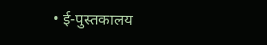• ई-पुस्तकालय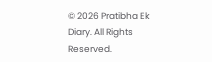© 2026 Pratibha Ek Diary. All Rights Reserved.